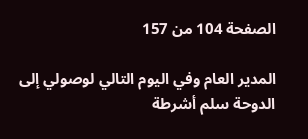الصفحة 104 من 157

المدير العام وفي اليوم التالي لوصولي إلى الدوحة سلم أشرطة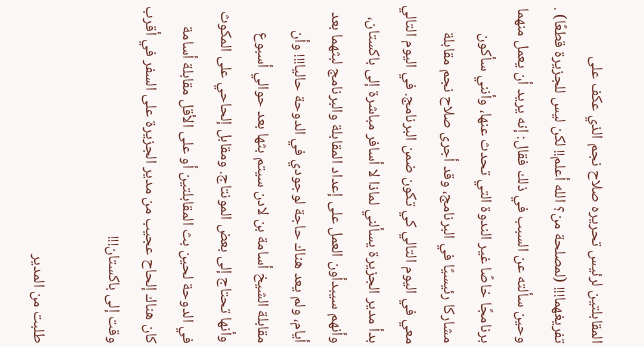المقابلتين لرئيس تحريره صلاح نجم الذي عكف على تفريغهما!!! (لمصلحة من؟ الله أعلم!! لكن ليس للجزيرة قطعًا) . وحين سألته عن السبب في ذلك فقال: إنه يريد أن يعمل منهما برنامجًا خاصًا غير الندوة التي تحدث عنها، وأنني سأكون مشاركا رئيسيًا في البرنامج، وقد أجرى صلاح نجم مقابلة معي في اليوم التالي كي تكون ضمن البرنامج. في اليوم التالي بدأ مدير الجزيرة يسألني لماذا لا أسافر مباشرة إلى باكستان، وأنهم سيبدأون العمل على إعداد المقابلة والبرنامج لبثهما بعد أيام، ولم يعد هناك حاجة لوجودي في الدوحة حاليا!!! وأن مقابلة الشيخ أسامة بن لادن سيتم بثها بعد حوالي أسبوع وأنها تحتاج إلى بعض المونتاج. ومقابل إلحاحي على المكوث في الدوحة لحين بث المقابلتين أو على الأقل مقابلة أسامة كان هناك إلحاح عجيب من مدير الجزيرة على السفر في أقرب وقت إلى باكستان!!!

طلبت من المدير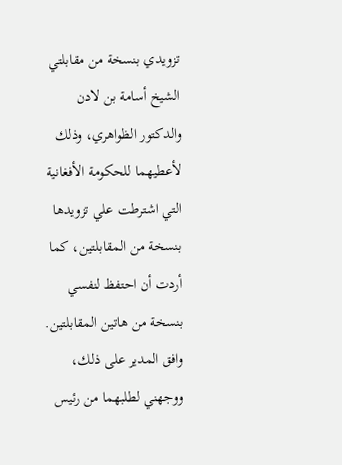تزويدي بنسخة من مقابلتي الشيخ أسامة بن لادن والدكتور الظواهري، وذلك لأعطيهما للحكومة الأفغانية التي اشترطت علي تزويدها بنسخة من المقابلتين، كما أردت أن احتفظ لنفسي بنسخة من هاتين المقابلتين. وافق المدير على ذلك، ووجهني لطلبهما من رئيس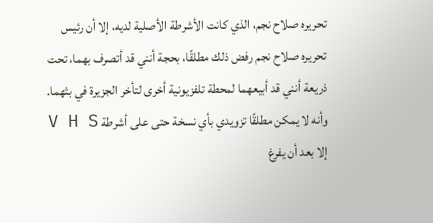تحريره صلاح نجم، الذي كانت الأشرطة الأصلية لديه، إلا أن رئيس تحريره صلاح نجم رفض ذلك مطلقًا، بحجة أنني قد أتصرف بهما، تحت ذريعة أنني قد أبيعهما لمحطة تلفزيونية أخرى لتأخر الجزيرة في بثهما. وأنه لا يمكن مطلقًا تزويدي بأي نسخة حتى على أشرطة V H S إلا بعد أن يفرغ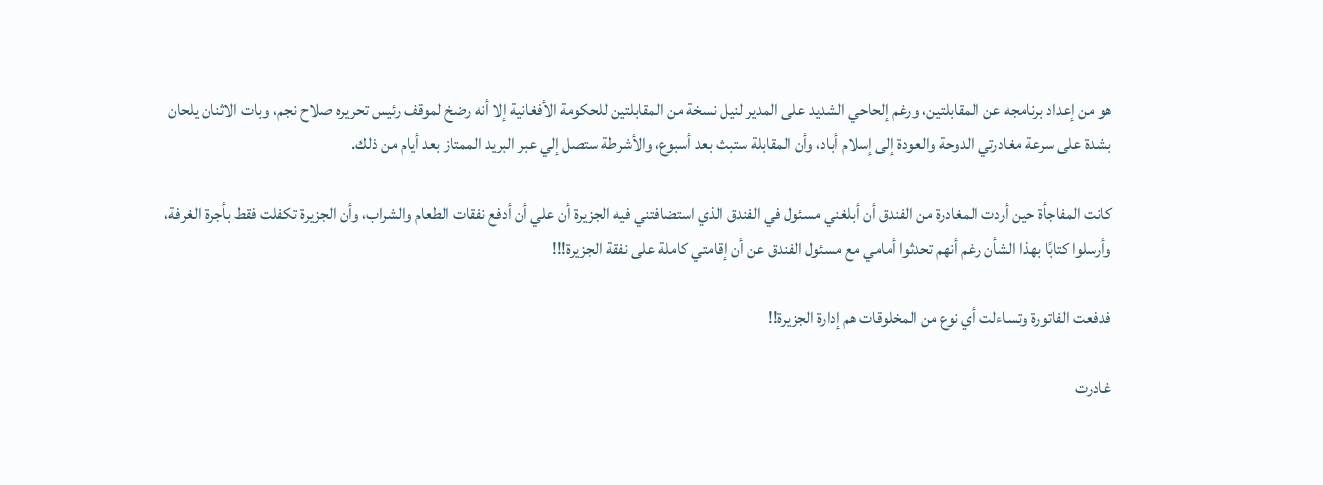هو من إعداد برنامجه عن المقابلتين، ورغم إلحاحي الشديد على المدير لنيل نسخة من المقابلتين للحكومة الأفغانية إلا أنه رضخ لموقف رئيس تحريره صلاح نجم، وبات الاثنان يلحان بشدة على سرعة مغادرتي الدوحة والعودة إلى إسلام أباد، وأن المقابلة ستبث بعد أسبوع، والأشرطة ستصل إلي عبر البريد الممتاز بعد أيام من ذلك.

كانت المفاجأة حين أردت المغادرة من الفندق أن أبلغني مسئول في الفندق الذي استضافتني فيه الجزيرة أن علي أن أدفع نفقات الطعام والشراب، وأن الجزيرة تكفلت فقط بأجرة الغرفة، وأرسلوا كتابًا بهذا الشأن رغم أنهم تحدثوا أمامي مع مسئول الفندق عن أن إقامتي كاملة على نفقة الجزيرة!!!

فدفعت الفاتورة وتساءلت أي نوع من المخلوقات هم إدارة الجزيرة!!

غادرت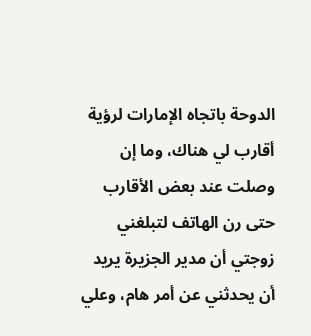الدوحة باتجاه الإمارات لرؤية أقارب لي هناك، وما إن وصلت عند بعض الأقارب حتى رن الهاتف لتبلغني زوجتي أن مدير الجزيرة يريد أن يحدثني عن أمر هام، وعلي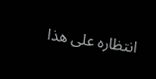انتظاره على هذا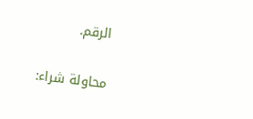الرقم.

محاولة شراء: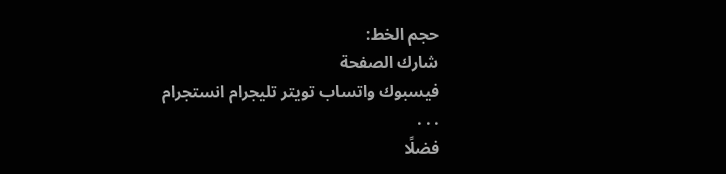حجم الخط:
شارك الصفحة
فيسبوك واتساب تويتر تليجرام انستجرام
. . .
فضلًا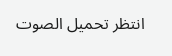انتظر تحميل الصوت